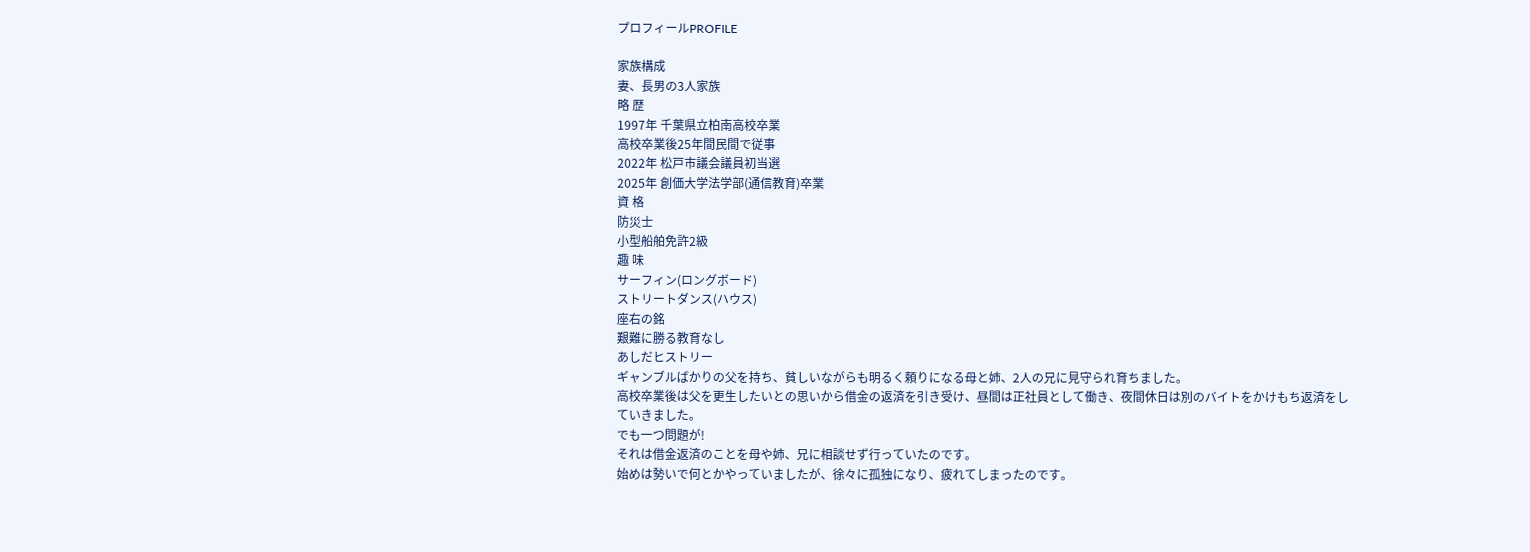プロフィールPROFILE

家族構成
妻、長男の3人家族
略 歴
1997年 千葉県立柏南高校卒業
高校卒業後25年間民間で従事
2022年 松戸市議会議員初当選
2025年 創価大学法学部(通信教育)卒業
資 格
防災士
小型船舶免許2級
趣 味
サーフィン(ロングボード)
ストリートダンス(ハウス)
座右の銘
艱難に勝る教育なし
あしだヒストリー
ギャンブルばかりの父を持ち、貧しいながらも明るく頼りになる母と姉、2人の兄に見守られ育ちました。
高校卒業後は父を更生したいとの思いから借金の返済を引き受け、昼間は正社員として働き、夜間休日は別のバイトをかけもち返済をしていきました。
でも一つ問題が!
それは借金返済のことを母や姉、兄に相談せず行っていたのです。
始めは勢いで何とかやっていましたが、徐々に孤独になり、疲れてしまったのです。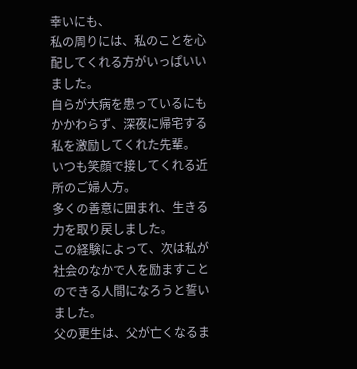幸いにも、
私の周りには、私のことを心配してくれる方がいっぱいいました。
自らが大病を患っているにもかかわらず、深夜に帰宅する私を激励してくれた先輩。
いつも笑顔で接してくれる近所のご婦人方。
多くの善意に囲まれ、生きる力を取り戻しました。
この経験によって、次は私が社会のなかで人を励ますことのできる人間になろうと誓いました。
父の更生は、父が亡くなるま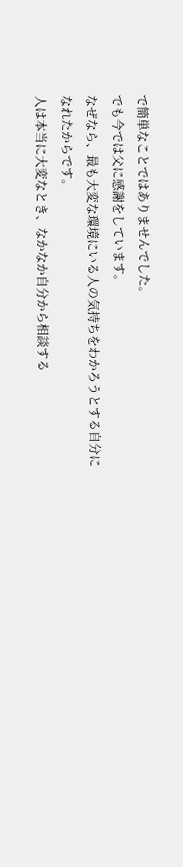で簡単なことではありませんでした。
でも今では父に感謝をしています。
なぜなら、最も大変な環境にいる人の気持ちをわかろうとする自分になれたからです。
人は本当に大変なとき、なかなか自分から相談する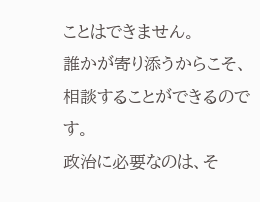ことはできません。
誰かが寄り添うからこそ、相談することができるのです。
政治に必要なのは、そ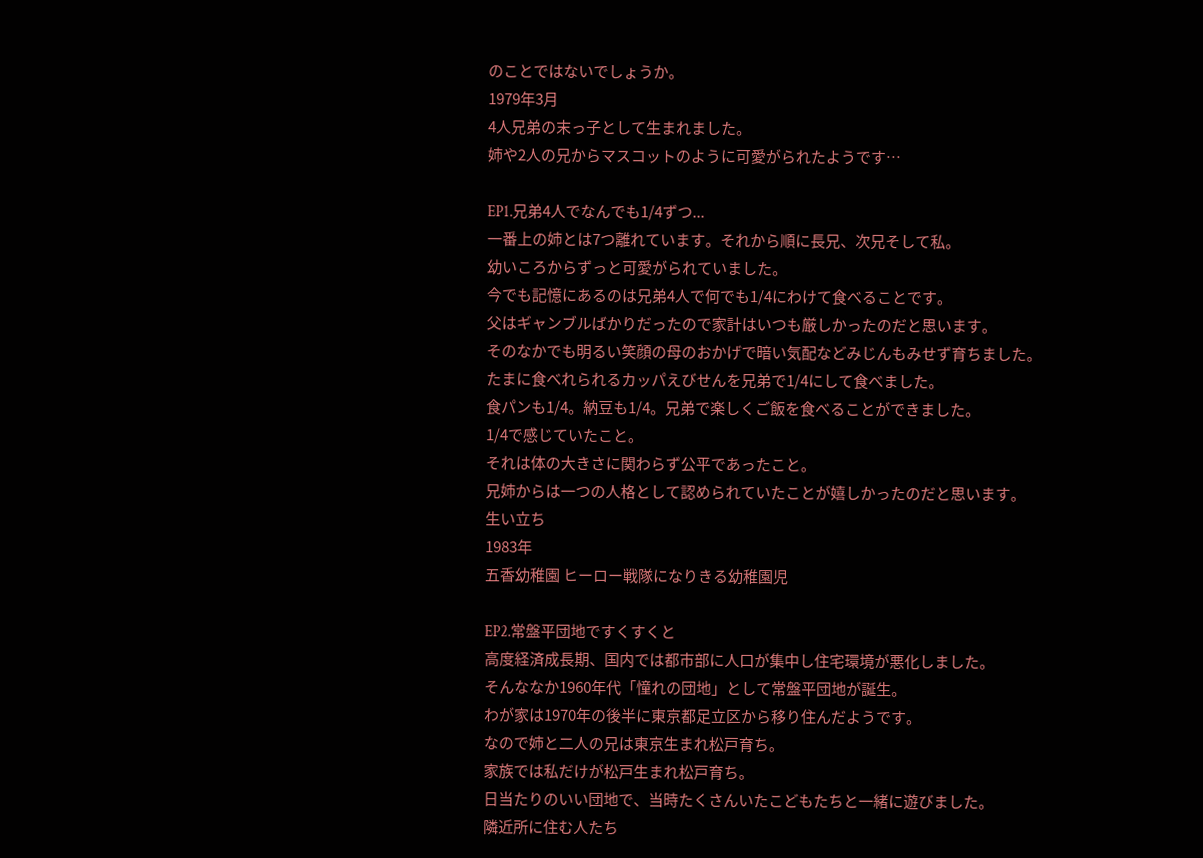のことではないでしょうか。
1979年3月
4人兄弟の末っ子として生まれました。
姉や2人の兄からマスコットのように可愛がられたようです…

EP1.兄弟4人でなんでも1/4ずつ...
一番上の姉とは7つ離れています。それから順に長兄、次兄そして私。
幼いころからずっと可愛がられていました。
今でも記憶にあるのは兄弟4人で何でも1/4にわけて食べることです。
父はギャンブルばかりだったので家計はいつも厳しかったのだと思います。
そのなかでも明るい笑顔の母のおかげで暗い気配などみじんもみせず育ちました。
たまに食べれられるカッパえびせんを兄弟で1/4にして食べました。
食パンも1/4。納豆も1/4。兄弟で楽しくご飯を食べることができました。
1/4で感じていたこと。
それは体の大きさに関わらず公平であったこと。
兄姉からは一つの人格として認められていたことが嬉しかったのだと思います。
生い立ち
1983年
五香幼稚園 ヒーロー戦隊になりきる幼稚園児

EP2.常盤平団地ですくすくと
高度経済成長期、国内では都市部に人口が集中し住宅環境が悪化しました。
そんななか1960年代「憧れの団地」として常盤平団地が誕生。
わが家は1970年の後半に東京都足立区から移り住んだようです。
なので姉と二人の兄は東京生まれ松戸育ち。
家族では私だけが松戸生まれ松戸育ち。
日当たりのいい団地で、当時たくさんいたこどもたちと一緒に遊びました。
隣近所に住む人たち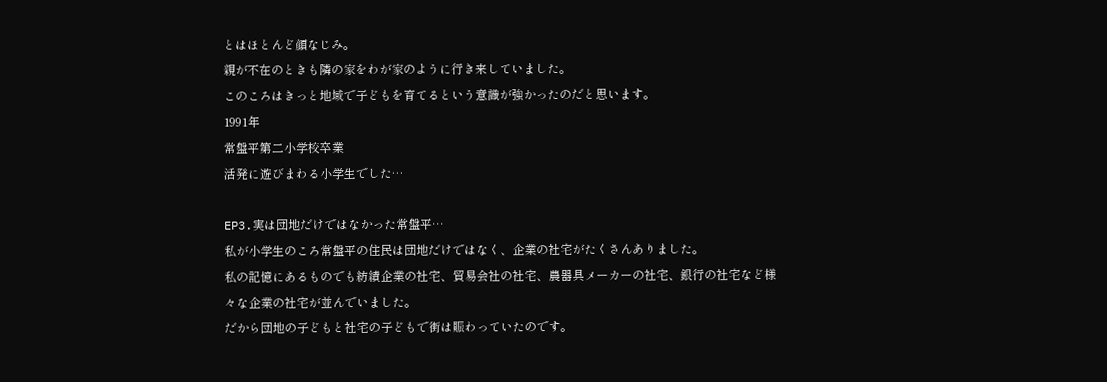とはほとんど顔なじみ。
親が不在のときも隣の家をわが家のように行き来していました。
このころはきっと地域で子どもを育てるという意識が強かったのだと思います。
1991年
常盤平第二小学校卒業
活発に遊びまわる小学生でした…

EP3.実は団地だけではなかった常盤平…
私が小学生のころ常盤平の住民は団地だけではなく、企業の社宅がたくさんありました。
私の記憶にあるものでも紡績企業の社宅、貿易会社の社宅、農器具メーカーの社宅、銀行の社宅など様々な企業の社宅が並んでいました。
だから団地の子どもと社宅の子どもで街は賑わっていたのです。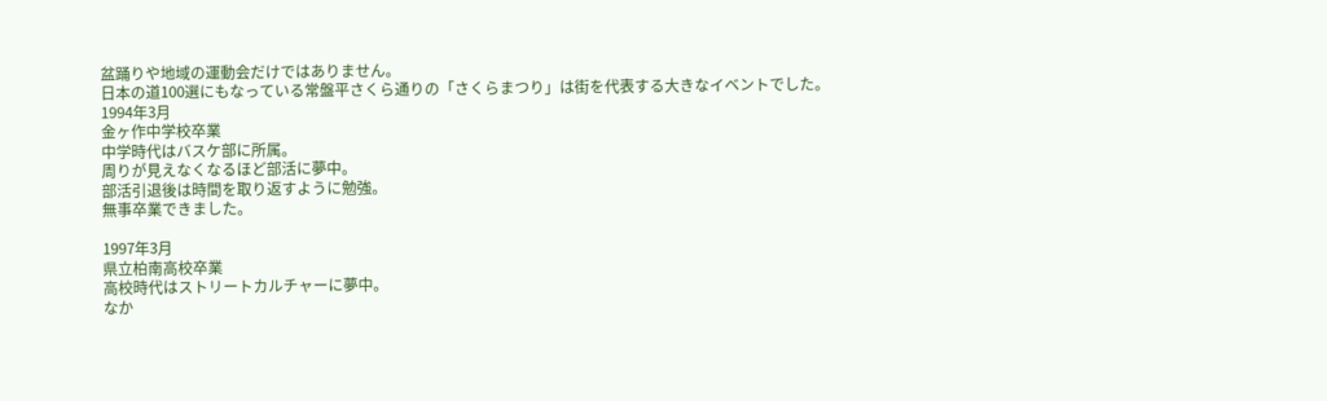盆踊りや地域の運動会だけではありません。
日本の道100選にもなっている常盤平さくら通りの「さくらまつり」は街を代表する大きなイベントでした。
1994年3月
金ヶ作中学校卒業
中学時代はバスケ部に所属。
周りが見えなくなるほど部活に夢中。
部活引退後は時間を取り返すように勉強。
無事卒業できました。

1997年3月
県立柏南高校卒業
高校時代はストリートカルチャーに夢中。
なか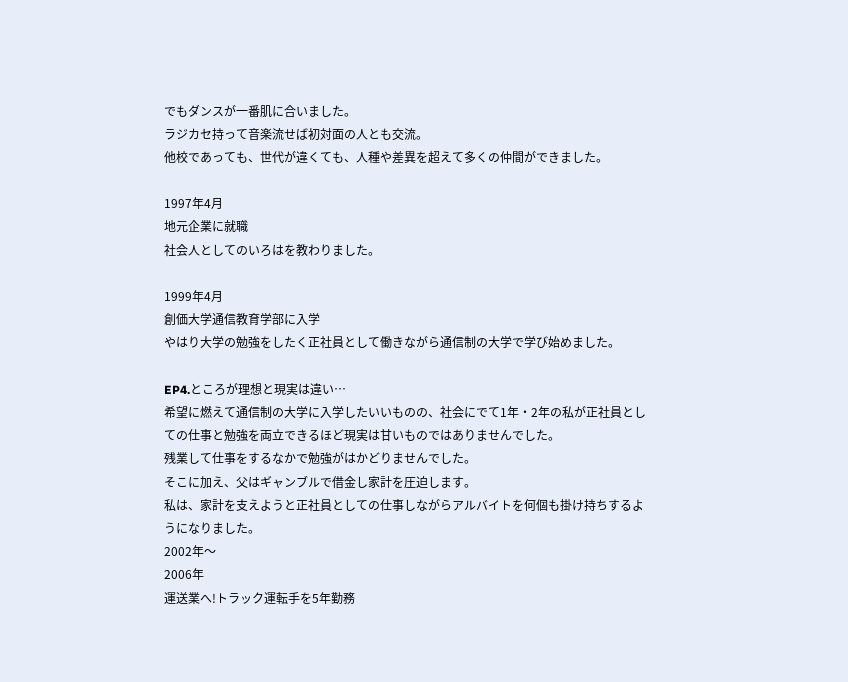でもダンスが一番肌に合いました。
ラジカセ持って音楽流せば初対面の人とも交流。
他校であっても、世代が違くても、人種や差異を超えて多くの仲間ができました。

1997年4月
地元企業に就職
社会人としてのいろはを教わりました。

1999年4月
創価大学通信教育学部に入学
やはり大学の勉強をしたく正社員として働きながら通信制の大学で学び始めました。

EP4.ところが理想と現実は違い…
希望に燃えて通信制の大学に入学したいいものの、社会にでて1年・2年の私が正社員としての仕事と勉強を両立できるほど現実は甘いものではありませんでした。
残業して仕事をするなかで勉強がはかどりませんでした。
そこに加え、父はギャンブルで借金し家計を圧迫します。
私は、家計を支えようと正社員としての仕事しながらアルバイトを何個も掛け持ちするようになりました。
2002年〜
2006年
運送業へ!トラック運転手を5年勤務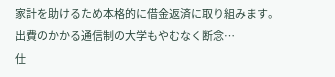家計を助けるため本格的に借金返済に取り組みます。
出費のかかる通信制の大学もやむなく断念…
仕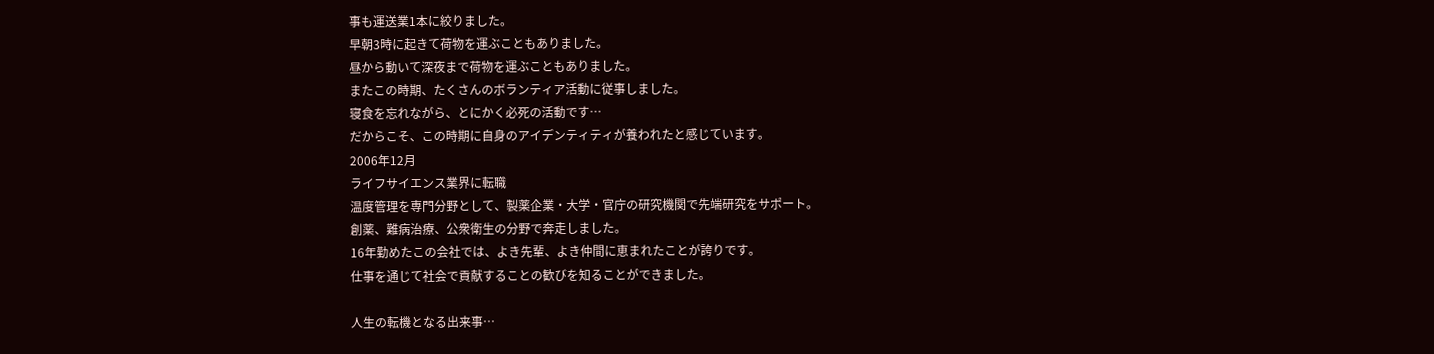事も運送業1本に絞りました。
早朝3時に起きて荷物を運ぶこともありました。
昼から動いて深夜まで荷物を運ぶこともありました。
またこの時期、たくさんのボランティア活動に従事しました。
寝食を忘れながら、とにかく必死の活動です…
だからこそ、この時期に自身のアイデンティティが養われたと感じています。
2006年12月
ライフサイエンス業界に転職
温度管理を専門分野として、製薬企業・大学・官庁の研究機関で先端研究をサポート。
創薬、難病治療、公衆衛生の分野で奔走しました。
16年勤めたこの会社では、よき先輩、よき仲間に恵まれたことが誇りです。
仕事を通じて社会で貢献することの歓びを知ることができました。

人生の転機となる出来事…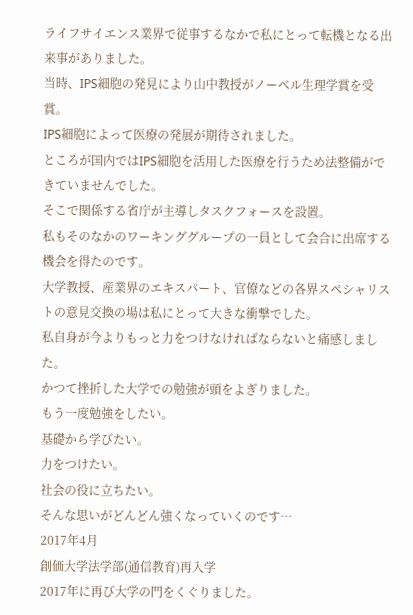ライフサイエンス業界で従事するなかで私にとって転機となる出来事がありました。
当時、IPS細胞の発見により山中教授がノーベル生理学賞を受賞。
IPS細胞によって医療の発展が期待されました。
ところが国内ではIPS細胞を活用した医療を行うため法整備ができていませんでした。
そこで関係する省庁が主導しタスクフォースを設置。
私もそのなかのワーキンググループの一員として会合に出席する機会を得たのです。
大学教授、産業界のエキスパート、官僚などの各界スペシャリストの意見交換の場は私にとって大きな衝撃でした。
私自身が今よりもっと力をつけなければならないと痛感しました。
かつて挫折した大学での勉強が頭をよぎりました。
もう一度勉強をしたい。
基礎から学びたい。
力をつけたい。
社会の役に立ちたい。
そんな思いがどんどん強くなっていくのです…
2017年4月
創価大学法学部(通信教育)再入学
2017年に再び大学の門をくぐりました。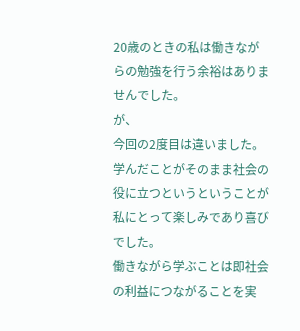20歳のときの私は働きながらの勉強を行う余裕はありませんでした。
が、
今回の2度目は違いました。
学んだことがそのまま社会の役に立つというということが私にとって楽しみであり喜びでした。
働きながら学ぶことは即社会の利益につながることを実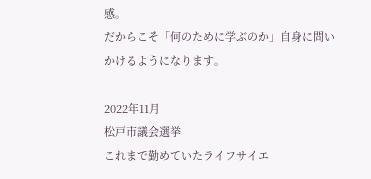感。
だからこそ「何のために学ぶのか」自身に問いかけるようになります。

2022年11月
松戸市議会選挙
これまで勤めていたライフサイエ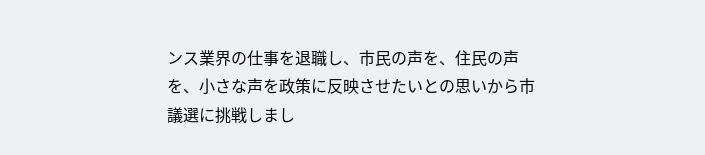ンス業界の仕事を退職し、市民の声を、住民の声を、小さな声を政策に反映させたいとの思いから市議選に挑戦しまし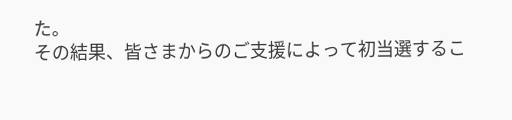た。
その結果、皆さまからのご支援によって初当選するこ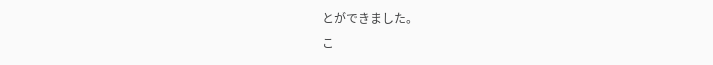とができました。
こ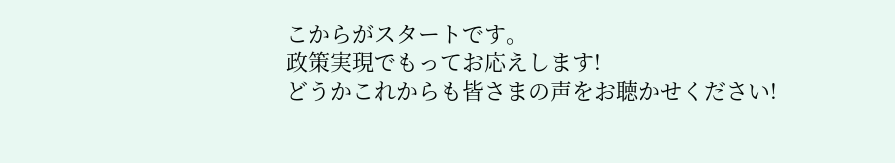こからがスタートです。
政策実現でもってお応えします!
どうかこれからも皆さまの声をお聴かせください!